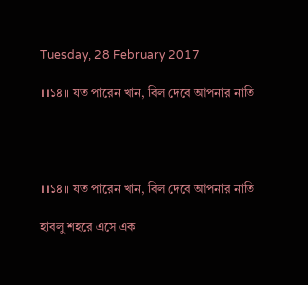Tuesday, 28 February 2017

।।১৪।। যত পারেন খান, বিল দেবে আপনার নাতি




।।১৪।। যত পারেন খান, বিল দেবে আপনার নাতি

হাবলু শহরে এসে এক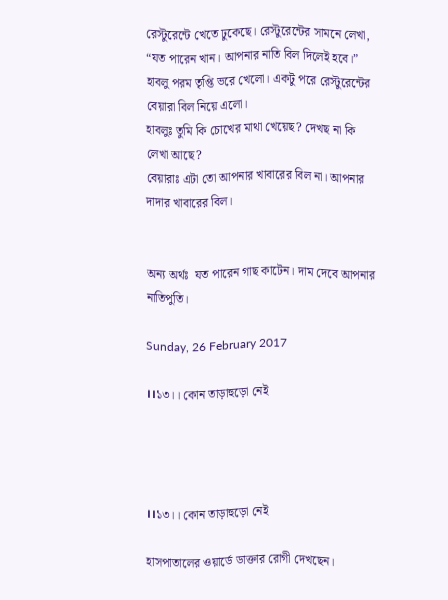রেস্টুরেন্টে খেতে ঢুকেছে। রেস্টুরেন্টের সামনে লেখা, “যত পারেন খান। আপনার নাতি বিল দিলেই হবে।”
হাবলু পরম তৃপ্তি ভরে খেলো। একটু পরে রেস্টুরেন্টের বেয়ারা বিল নিয়ে এলো।
হাবলুঃ তুমি কি চোখের মাথা খেয়েছ? দেখছ না কি লেখা আছে?
বেয়ারাঃ এটা তো আপনার খাবারের বিল না। আপনার দাদার খাবারের বিল।


অন্য অর্থঃ  যত পারেন গাছ কাটেন। দাম দেবে আপনার নাতিপুতি।

Sunday, 26 February 2017

।।১৩।। কোন তাড়াহুড়ো নেই




।।১৩।। কোন তাড়াহুড়ো নেই

হাসপাতালের ওয়ার্ডে ডাক্তার রোগী দেখছেন।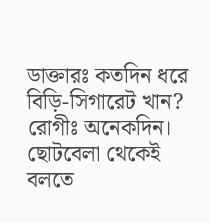ডাক্তারঃ কতদিন ধরে বিড়ি-সিগারেট খান?
রোগীঃ অনেকদিন। ছোটবেলা থেকেই বলতে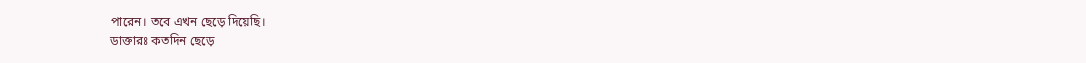পারেন। তবে এখন ছেড়ে দিয়েছি।
ডাক্তারঃ কতদিন ছেড়ে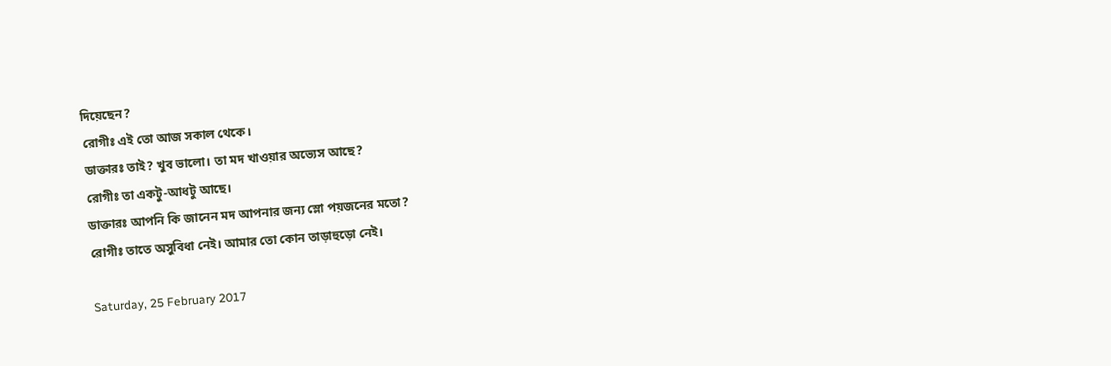দিয়েছেন?
রোগীঃ এই তো আজ সকাল থেকে।
ডাক্তারঃ তাই? খুব ভালো। তা মদ খাওয়ার অভ্যেস আছে?
রোগীঃ তা একটু-আধটু আছে।
ডাক্তারঃ আপনি কি জানেন মদ আপনার জন্য স্লো পয়জনের মতো?
রোগীঃ তাতে অসুবিধা নেই। আমার তো কোন তাড়াহুড়ো নেই।

Saturday, 25 February 2017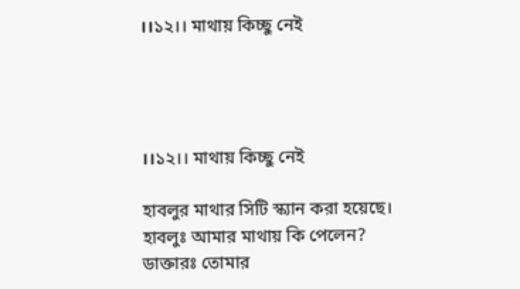।।১২।। মাথায় কিচ্ছু নেই




।।১২।। মাথায় কিচ্ছু নেই

হাবলুর মাথার সিটি স্ক্যান করা হয়েছে।
হাবলুঃ আমার মাথায় কি পেলেন?
ডাক্তারঃ তোমার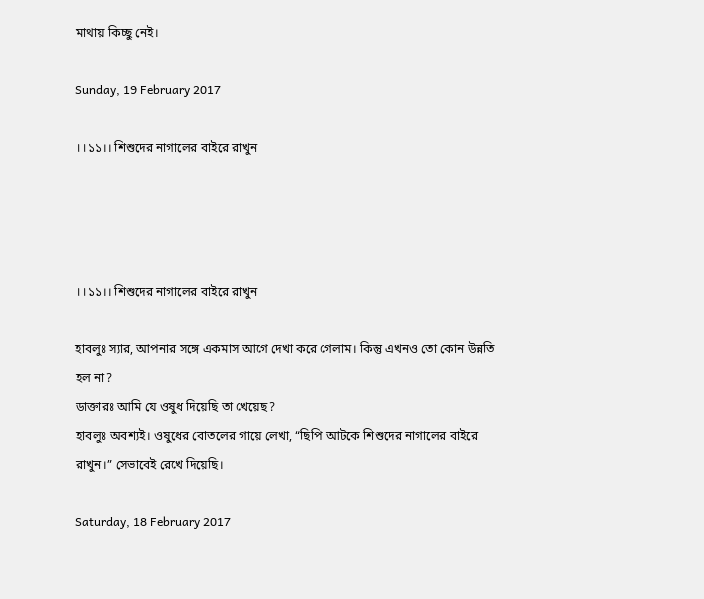মাথায় কিচ্ছু নেই।

Sunday, 19 February 2017

।।১১।। শিশুদের নাগালের বাইরে রাখুন




।।১১।। শিশুদের নাগালের বাইরে রাখুন

হাবলুঃ স্যার, আপনার সঙ্গে একমাস আগে দেখা করে গেলাম। কিন্তু এখনও তো কোন উন্নতি হল না?
ডাক্তারঃ আমি যে ওষুধ দিয়েছি তা খেয়েছ?
হাবলুঃ অবশ্যই। ওষুধের বোতলের গায়ে লেখা, “ছিপি আটকে শিশুদের নাগালের বাইরে রাখুন।” সেভাবেই রেখে দিয়েছি।

Saturday, 18 February 2017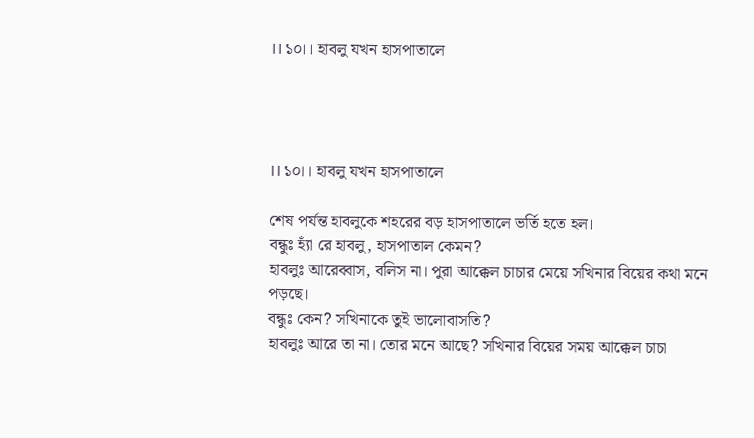।।১০।। হাবলু যখন হাসপাতালে




।।১০।। হাবলু যখন হাসপাতালে

শেষ পর্যন্ত হাবলুকে শহরের বড় হাসপাতালে ভর্তি হতে হল।
বন্ধুঃ হ্যাঁ রে হাবলু, হাসপাতাল কেমন?
হাবলুঃ আরেব্বাস, বলিস না। পুরা আক্কেল চাচার মেয়ে সখিনার বিয়ের কথা মনে পড়ছে।
বন্ধুঃ কেন? সখিনাকে তুই ভালোবাসতি?
হাবলুঃ আরে তা না। তোর মনে আছে? সখিনার বিয়ের সময় আক্কেল চাচা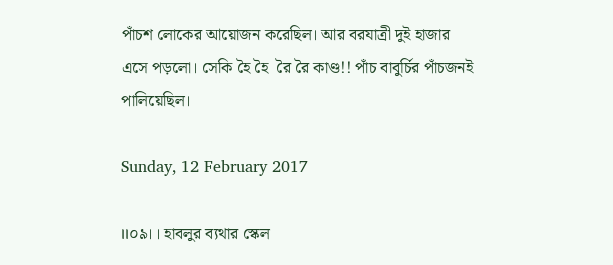পাঁচশ লোকের আয়োজন করেছিল। আর বরযাত্রী দুই হাজার এসে পড়লো। সেকি হৈ হৈ  রৈ রৈ কাণ্ড!! পাঁচ বাবুর্চির পাঁচজনই পালিয়েছিল।

Sunday, 12 February 2017

।।০৯।। হাবলুর ব্যথার স্কেল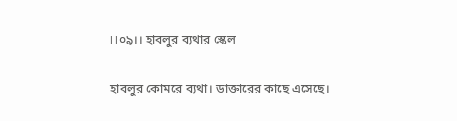।।০৯।। হাবলুর ব্যথার স্কেল

হাবলুর কোমরে ব্যথা। ডাক্তারের কাছে এসেছে।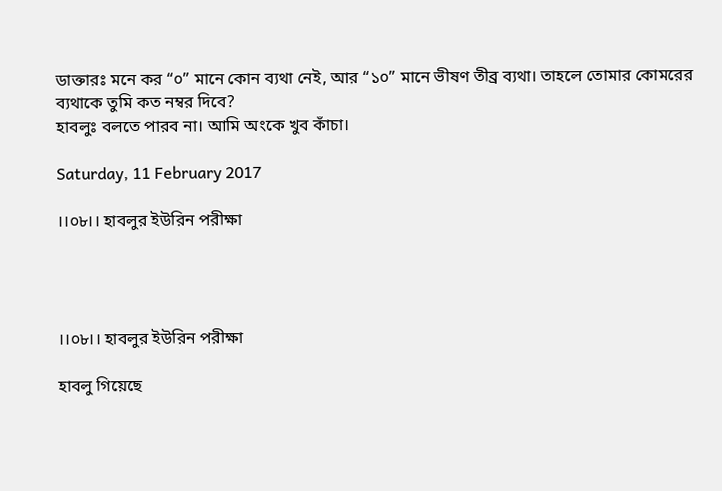ডাক্তারঃ মনে কর “০” মানে কোন ব্যথা নেই, আর “১০” মানে ভীষণ তীব্র ব্যথা। তাহলে তোমার কোমরের ব্যথাকে তুমি কত নম্বর দিবে?
হাবলুঃ বলতে পারব না। আমি অংকে খুব কাঁচা।

Saturday, 11 February 2017

।।০৮।। হাবলুর ইউরিন পরীক্ষা




।।০৮।। হাবলুর ইউরিন পরীক্ষা

হাবলু গিয়েছে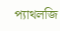প্যাথলজি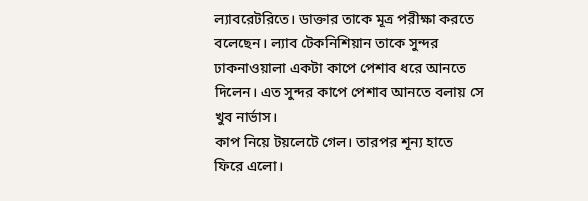ল্যাবরেটরিতে। ডাক্তার তাকে মূত্র পরীক্ষা করতে বলেছেন। ল্যাব টেকনিশিয়ান তাকে সুন্দর ঢাকনাওয়ালা একটা কাপে পেশাব ধরে আনতে দিলেন। এত সুন্দর কাপে পেশাব আনতে বলায় সে খুব নার্ভাস।
কাপ নিয়ে টয়লেটে গেল। তারপর শূন্য হাতে ফিরে এলো।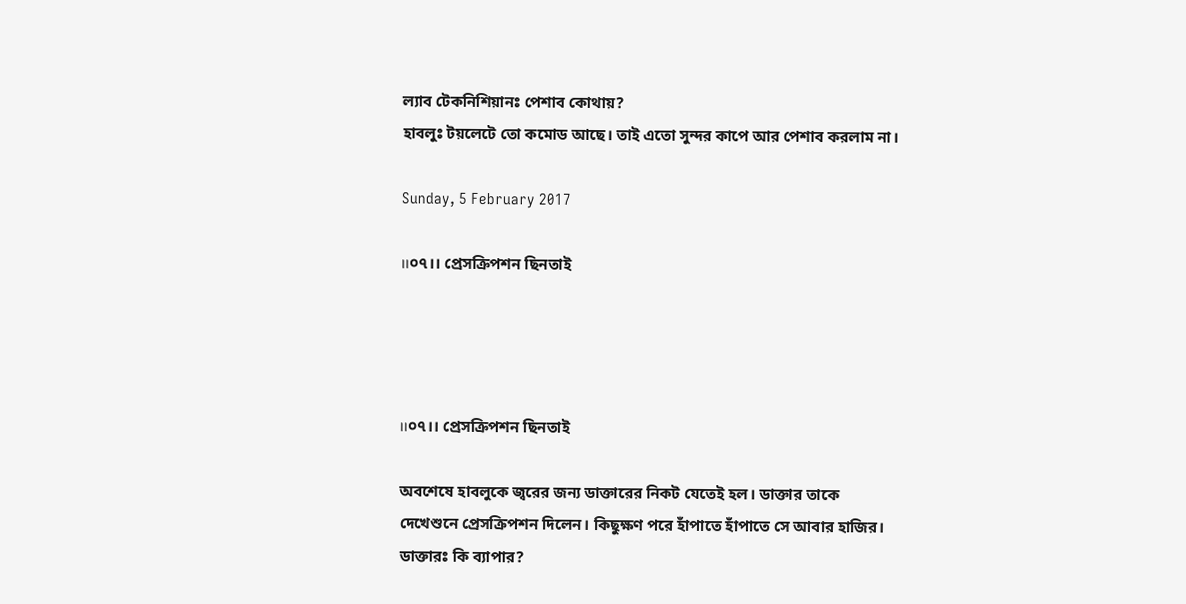ল্যাব টেকনিশিয়ানঃ পেশাব কোথায়?
হাবলুঃ টয়লেটে তো কমোড আছে। তাই এতো সুন্দর কাপে আর পেশাব করলাম না।

Sunday, 5 February 2017

।।০৭।। প্রেসক্রিপশন ছিনতাই




।।০৭।। প্রেসক্রিপশন ছিনতাই

অবশেষে হাবলুকে জ্বরের জন্য ডাক্তারের নিকট যেতেই হল। ডাক্তার তাকে দেখেশুনে প্রেসক্রিপশন দিলেন। কিছুক্ষণ পরে হাঁপাতে হাঁপাতে সে আবার হাজির।
ডাক্তারঃ কি ব্যাপার?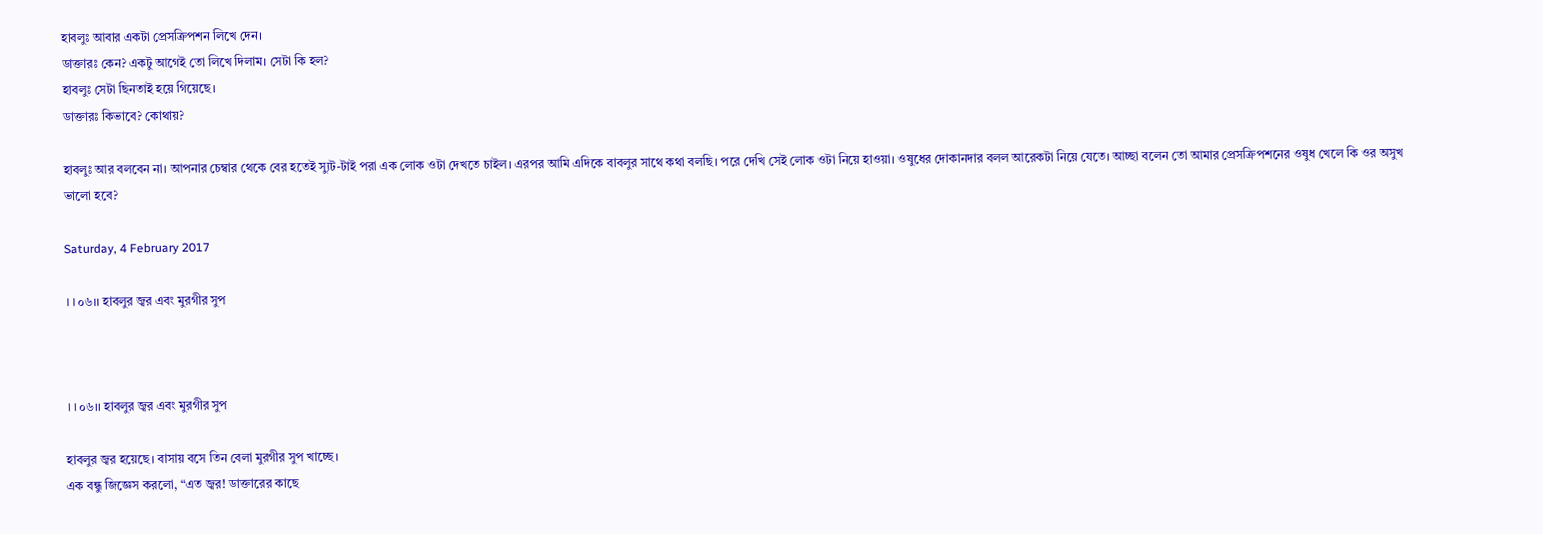হাবলুঃ আবার একটা প্রেসক্রিপশন লিখে দেন।
ডাক্তারঃ কেন? একটু আগেই তো লিখে দিলাম। সেটা কি হল?
হাবলুঃ সেটা ছিনতাই হয়ে গিয়েছে।
ডাক্তারঃ কিভাবে? কোথায়?

হাবলুঃ আর বলবেন না। আপনার চেম্বার থেকে বের হতেই স্যুট-টাই পরা এক লোক ওটা দেখতে চাইল। এরপর আমি এদিকে বাবলুর সাথে কথা বলছি। পরে দেখি সেই লোক ওটা নিয়ে হাওয়া। ওষুধের দোকানদার বলল আরেকটা নিয়ে যেতে। আচ্ছা বলেন তো আমার প্রেসক্রিপশনের ওষুধ খেলে কি ওর অসুখ ভালো হবে?

Saturday, 4 February 2017

।।০৬।। হাবলুর জ্বর এবং মুরগীর সুপ



।।০৬।। হাবলুর জ্বর এবং মুরগীর সুপ

হাবলুর জ্বর হয়েছে। বাসায় বসে তিন বেলা মুরগীর সুপ খাচ্ছে।
এক বন্ধু জিজ্ঞেস করলো, “এত জ্বর! ডাক্তারের কাছে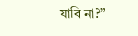যাবি না?”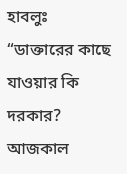হাবলুঃ “ডাক্তারের কাছে যাওয়ার কি দরকার? আজকাল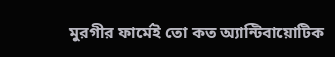মুরগীর ফার্মেই তো কত অ্যান্টিবায়োটিক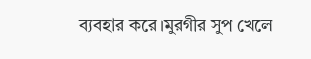ব্যবহার করে।মুরগীর সুপ খেলে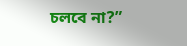চলবে না?”